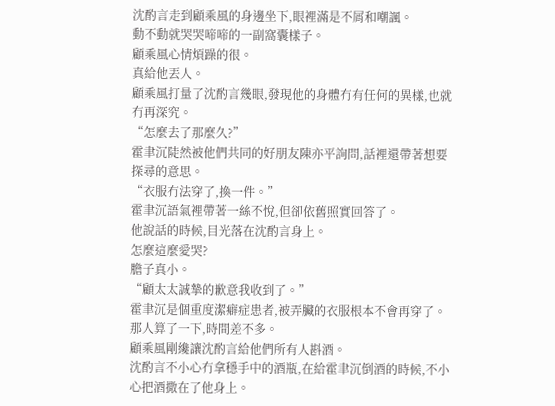沈酌言走到顧乘風的身邊坐下,眼裡滿是不屑和嘲諷。
動不動就哭哭啼啼的一副窩囊樣子。
顧乘風心情煩躁的很。
真給他丟人。
顧乘風打量了沈酌言幾眼,發現他的身體冇有任何的異樣,也就冇再深究。
“怎麼去了那麼久?”
霍聿沉陡然被他們共同的好朋友陳亦平詢問,話裡還帶著想要探尋的意思。
“衣服冇法穿了,換一件。”
霍聿沉語氣裡帶著一絲不悅,但卻依舊照實回答了。
他說話的時候,目光落在沈酌言身上。
怎麼這麼愛哭?
膽子真小。
“顧太太誠摯的歉意我收到了。”
霍聿沉是個重度潔癖症患者,被弄臟的衣服根本不會再穿了。
那人算了一下,時間差不多。
顧乘風剛纔讓沈酌言給他們所有人斟酒。
沈酌言不小心冇拿穩手中的酒瓶,在給霍聿沉倒酒的時候,不小心把酒撒在了他身上。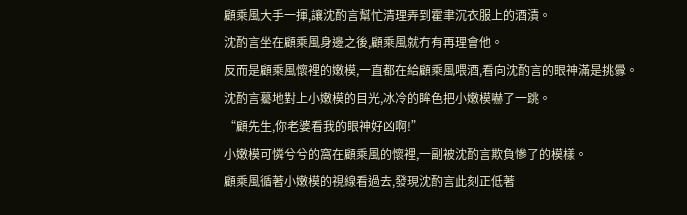顧乘風大手一揮,讓沈酌言幫忙清理弄到霍聿沉衣服上的酒漬。
沈酌言坐在顧乘風身邊之後,顧乘風就冇有再理會他。
反而是顧乘風懷裡的嫩模,一直都在給顧乘風喂酒,看向沈酌言的眼神滿是挑釁。
沈酌言驀地對上小嫩模的目光,冰冷的眸色把小嫩模嚇了一跳。
“顧先生,你老婆看我的眼神好凶啊!”
小嫩模可憐兮兮的窩在顧乘風的懷裡,一副被沈酌言欺負慘了的模樣。
顧乘風循著小嫩模的視線看過去,發現沈酌言此刻正低著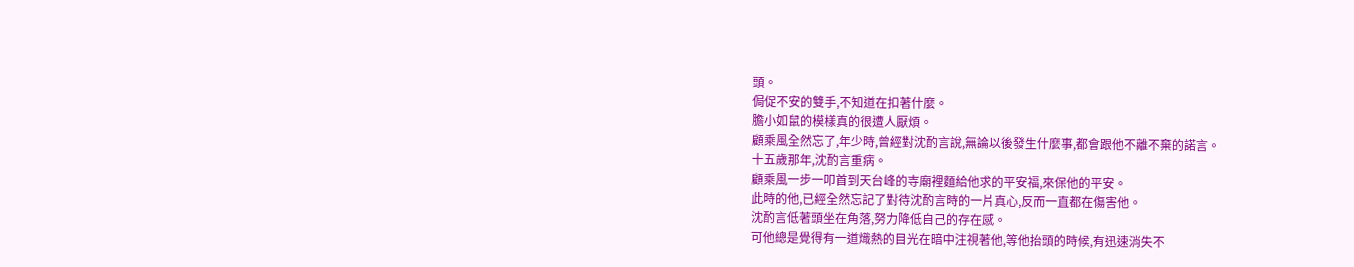頭。
侷促不安的雙手,不知道在扣著什麼。
膽小如鼠的模樣真的很遭人厭煩。
顧乘風全然忘了,年少時,曾經對沈酌言說,無論以後發生什麼事,都會跟他不離不棄的諾言。
十五歲那年,沈酌言重病。
顧乘風一步一叩首到天台峰的寺廟裡麵給他求的平安福,來保他的平安。
此時的他,已經全然忘記了對待沈酌言時的一片真心,反而一直都在傷害他。
沈酌言低著頭坐在角落,努力降低自己的存在感。
可他總是覺得有一道熾熱的目光在暗中注視著他,等他抬頭的時候,有迅速消失不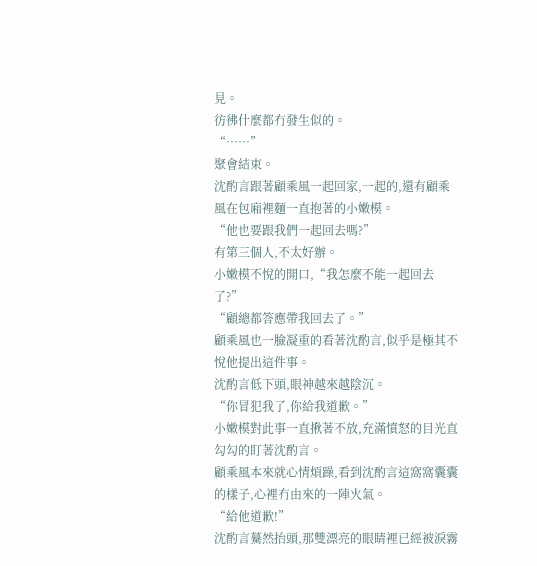見。
彷彿什麼都冇發生似的。
“……”
聚會結束。
沈酌言跟著顧乘風一起回家,一起的,還有顧乘風在包廂裡麵一直抱著的小嫩模。
“他也要跟我們一起回去嗎?”
有第三個人,不太好辦。
小嫩模不悅的開口,“我怎麼不能一起回去了?”
“顧總都答應帶我回去了。”
顧乘風也一臉凝重的看著沈酌言,似乎是極其不悅他提出這件事。
沈酌言低下頭,眼神越來越陰沉。
“你冒犯我了,你給我道歉。”
小嫩模對此事一直揪著不放,充滿憤怒的目光直勾勾的盯著沈酌言。
顧乘風本來就心情煩躁,看到沈酌言這窩窩囊囊的樣子,心裡冇由來的一陣火氣。
“給他道歉!”
沈酌言驀然抬頭,那雙漂亮的眼睛裡已經被淚霧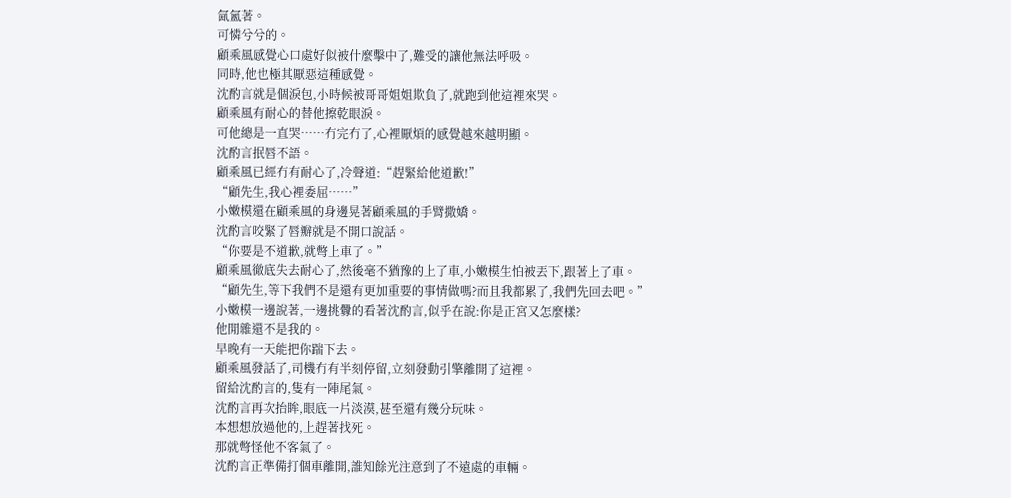氤氳著。
可憐兮兮的。
顧乘風感覺心口處好似被什麼擊中了,難受的讓他無法呼吸。
同時,他也極其厭惡這種感覺。
沈酌言就是個淚包,小時候被哥哥姐姐欺負了,就跑到他這裡來哭。
顧乘風有耐心的替他擦乾眼淚。
可他總是一直哭……冇完冇了,心裡厭煩的感覺越來越明顯。
沈酌言抿唇不語。
顧乘風已經冇有耐心了,冷聲道:“趕緊給他道歉!”
“顧先生,我心裡委屈……”
小嫩模還在顧乘風的身邊晃著顧乘風的手臂撒嬌。
沈酌言咬緊了唇瓣就是不開口說話。
“你要是不道歉,就彆上車了。”
顧乘風徹底失去耐心了,然後毫不猶豫的上了車,小嫩模生怕被丟下,跟著上了車。
“顧先生,等下我們不是還有更加重要的事情做嗎?而且我都累了,我們先回去吧。”
小嫩模一邊說著,一邊挑釁的看著沈酌言,似乎在說:你是正宮又怎麼樣?
他閒雜還不是我的。
早晚有一天能把你踹下去。
顧乘風發話了,司機冇有半刻停留,立刻發動引擎離開了這裡。
留給沈酌言的,隻有一陣尾氣。
沈酌言再次抬眸,眼底一片淡漠,甚至還有幾分玩味。
本想想放過他的,上趕著找死。
那就彆怪他不客氣了。
沈酌言正準備打個車離開,誰知餘光注意到了不遠處的車輛。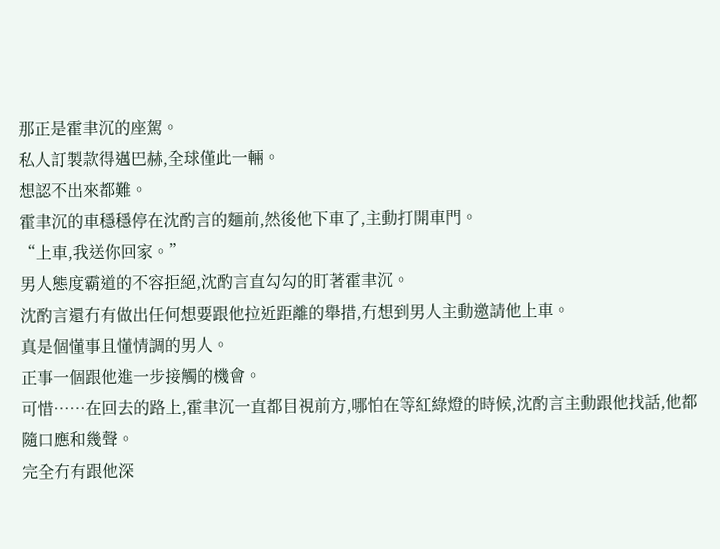那正是霍聿沉的座駕。
私人訂製款得邁巴赫,全球僅此一輛。
想認不出來都難。
霍聿沉的車穩穩停在沈酌言的麵前,然後他下車了,主動打開車門。
“上車,我送你回家。”
男人態度霸道的不容拒絕,沈酌言直勾勾的盯著霍聿沉。
沈酌言還冇有做出任何想要跟他拉近距離的舉措,冇想到男人主動邀請他上車。
真是個懂事且懂情調的男人。
正事一個跟他進一步接觸的機會。
可惜……在回去的路上,霍聿沉一直都目視前方,哪怕在等紅綠燈的時候,沈酌言主動跟他找話,他都隨口應和幾聲。
完全冇有跟他深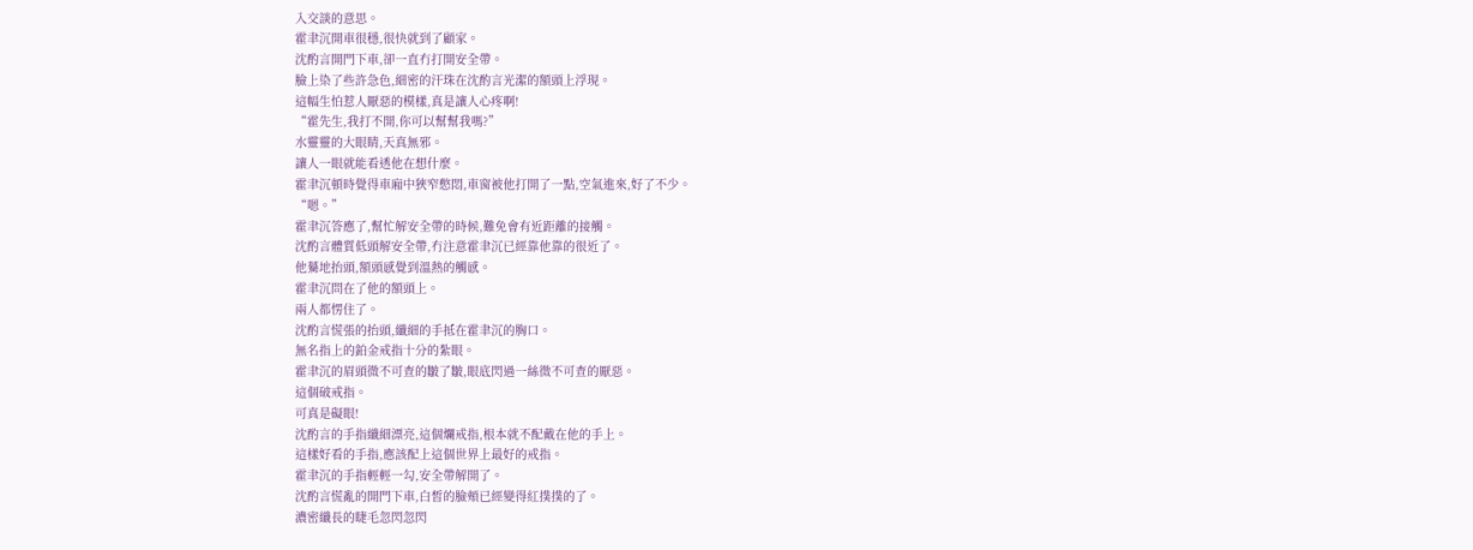入交談的意思。
霍聿沉開車很穩,很快就到了顧家。
沈酌言開門下車,卻一直冇打開安全帶。
臉上染了些許急色,細密的汗珠在沈酌言光潔的額頭上浮現。
這幅生怕惹人厭惡的模樣,真是讓人心疼啊!
“霍先生,我打不開,你可以幫幫我嗎?”
水靈靈的大眼睛,天真無邪。
讓人一眼就能看透他在想什麼。
霍聿沉頓時覺得車廂中狹窄憋悶,車窗被他打開了一點,空氣進來,好了不少。
“嗯。”
霍聿沉答應了,幫忙解安全帶的時候,難免會有近距離的接觸。
沈酌言體質低頭解安全帶,冇注意霍聿沉已經靠他靠的很近了。
他驀地抬頭,額頭感覺到溫熱的觸感。
霍聿沉問在了他的額頭上。
兩人都愣住了。
沈酌言慌張的抬頭,纖細的手抵在霍聿沉的胸口。
無名指上的鉑金戒指十分的紮眼。
霍聿沉的眉頭微不可查的皺了皺,眼底閃過一絲微不可查的厭惡。
這個破戒指。
可真是礙眼!
沈酌言的手指纖細漂亮,這個爛戒指,根本就不配戴在他的手上。
這樣好看的手指,應該配上這個世界上最好的戒指。
霍聿沉的手指輕輕一勾,安全帶解開了。
沈酌言慌亂的開門下車,白皙的臉頰已經變得紅撲撲的了。
濃密纖長的睫毛忽閃忽閃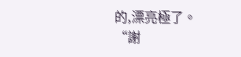的,漂亮極了。
“謝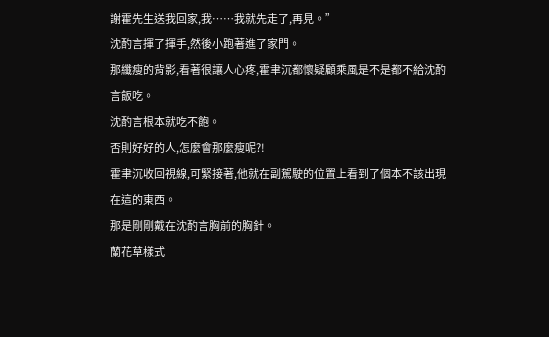謝霍先生送我回家,我……我就先走了,再見。”
沈酌言揮了揮手,然後小跑著進了家門。
那纖瘦的背影,看著很讓人心疼,霍聿沉都懷疑顧乘風是不是都不給沈酌言飯吃。
沈酌言根本就吃不飽。
否則好好的人,怎麼會那麼瘦呢?!
霍聿沉收回視線,可緊接著,他就在副駕駛的位置上看到了個本不該出現在這的東西。
那是剛剛戴在沈酌言胸前的胸針。
蘭花草樣式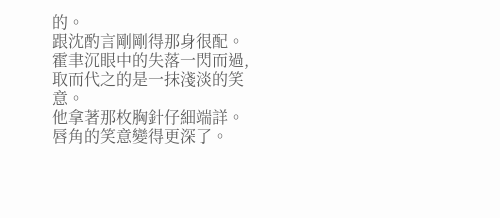的。
跟沈酌言剛剛得那身很配。
霍聿沉眼中的失落一閃而過,取而代之的是一抹淺淡的笑意。
他拿著那枚胸針仔細端詳。
唇角的笑意變得更深了。